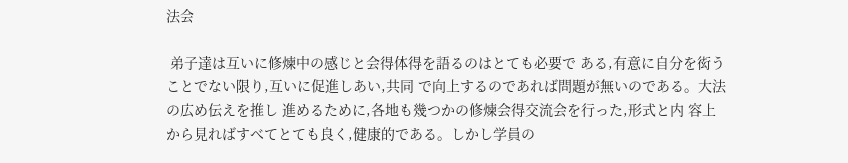法会

 弟子達は互いに修煉中の感じと会得体得を語るのはとても必要で ある,有意に自分を衒うことでない限り,互いに促進しあい,共同 で向上するのであれば問題が無いのである。大法の広め伝えを推し 進めるために,各地も幾つかの修煉会得交流会を行った,形式と内 容上から見ればすべてとても良く,健康的である。しかし学員の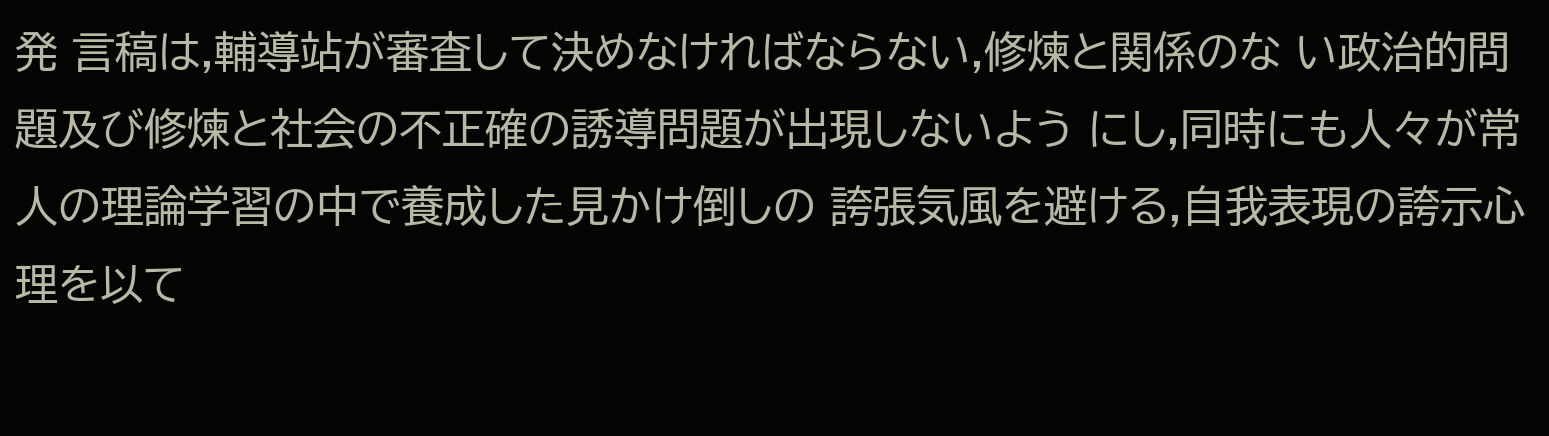発 言稿は,輔導站が審査して決めなければならない,修煉と関係のな い政治的問題及び修煉と社会の不正確の誘導問題が出現しないよう にし,同時にも人々が常人の理論学習の中で養成した見かけ倒しの 誇張気風を避ける,自我表現の誇示心理を以て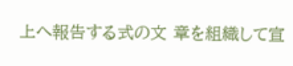上へ報告する式の文 章を組織して宣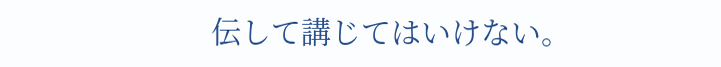伝して講じてはいけない。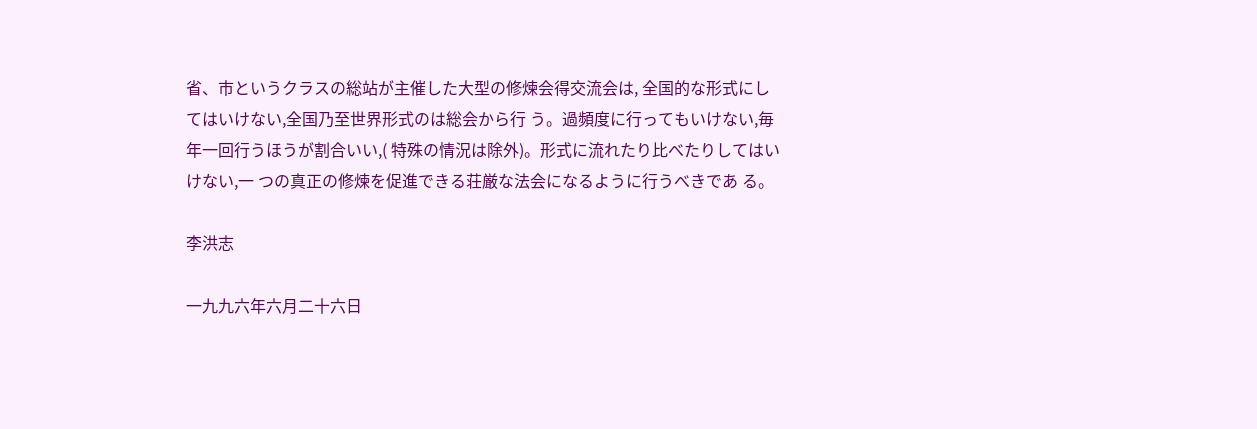省、市というクラスの総站が主催した大型の修煉会得交流会は, 全国的な形式にしてはいけない,全国乃至世界形式のは総会から行 う。過頻度に行ってもいけない,毎年一回行うほうが割合いい,( 特殊の情況は除外)。形式に流れたり比べたりしてはいけない,一 つの真正の修煉を促進できる荘厳な法会になるように行うべきであ る。

李洪志

一九九六年六月二十六日